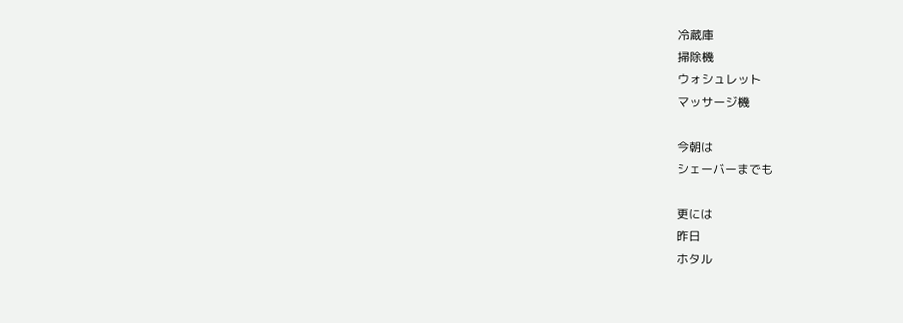冷蔵庫
掃除機
ウォシュレット
マッサージ機

今朝は
シェーバーまでも

更には
昨日
ホタル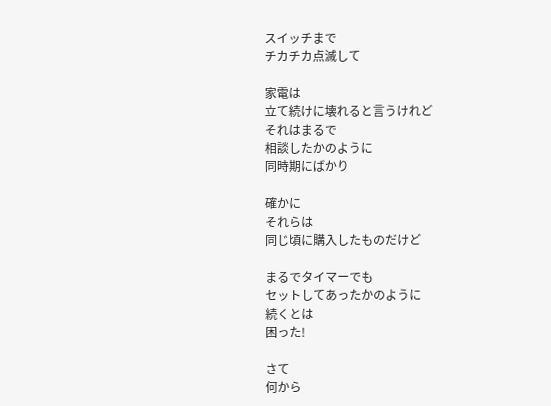スイッチまで
チカチカ点滅して

家電は
立て続けに壊れると言うけれど
それはまるで
相談したかのように
同時期にばかり

確かに
それらは
同じ頃に購入したものだけど

まるでタイマーでも
セットしてあったかのように
続くとは
困った!

さて
何から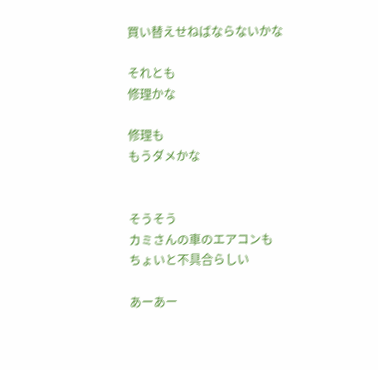買い替えせねばならないかな

それとも
修理かな

修理も
もうダメかな


そうそう
カミさんの車のエアコンも
ちょいと不具合らしい

あーあー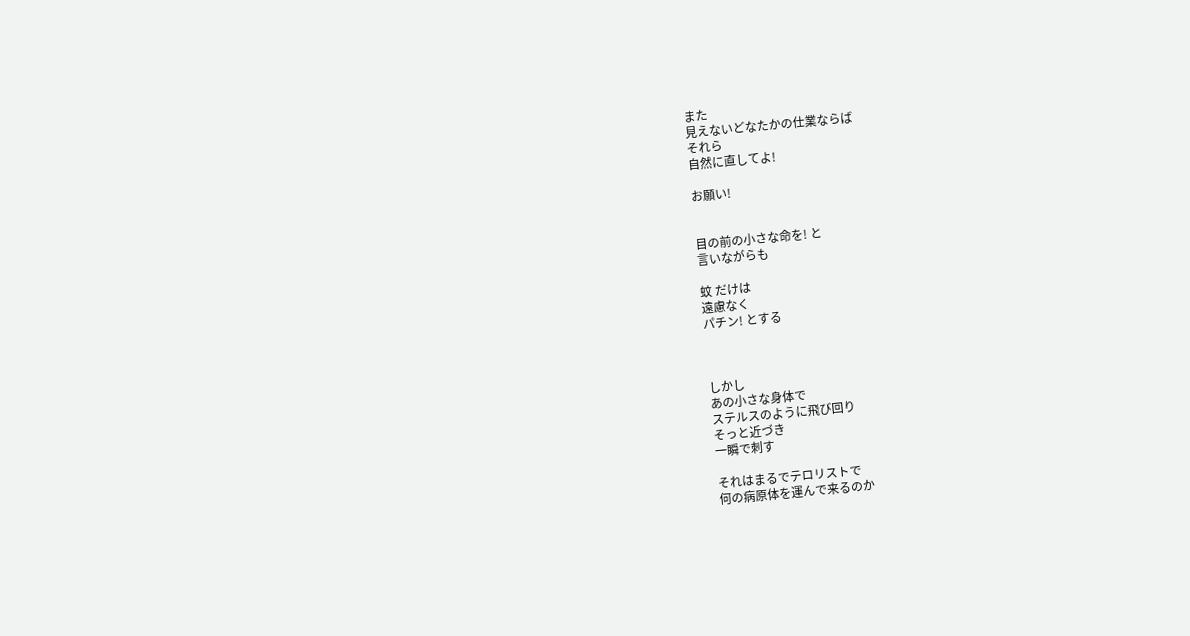また
見えないどなたかの仕業ならば
それら
自然に直してよ!

お願い!


目の前の小さな命を! と
言いながらも

蚊 だけは
遠慮なく
パチン! とする



しかし
あの小さな身体で
ステルスのように飛び回り
そっと近づき
一瞬で刺す

それはまるでテロリストで
何の病原体を運んで来るのか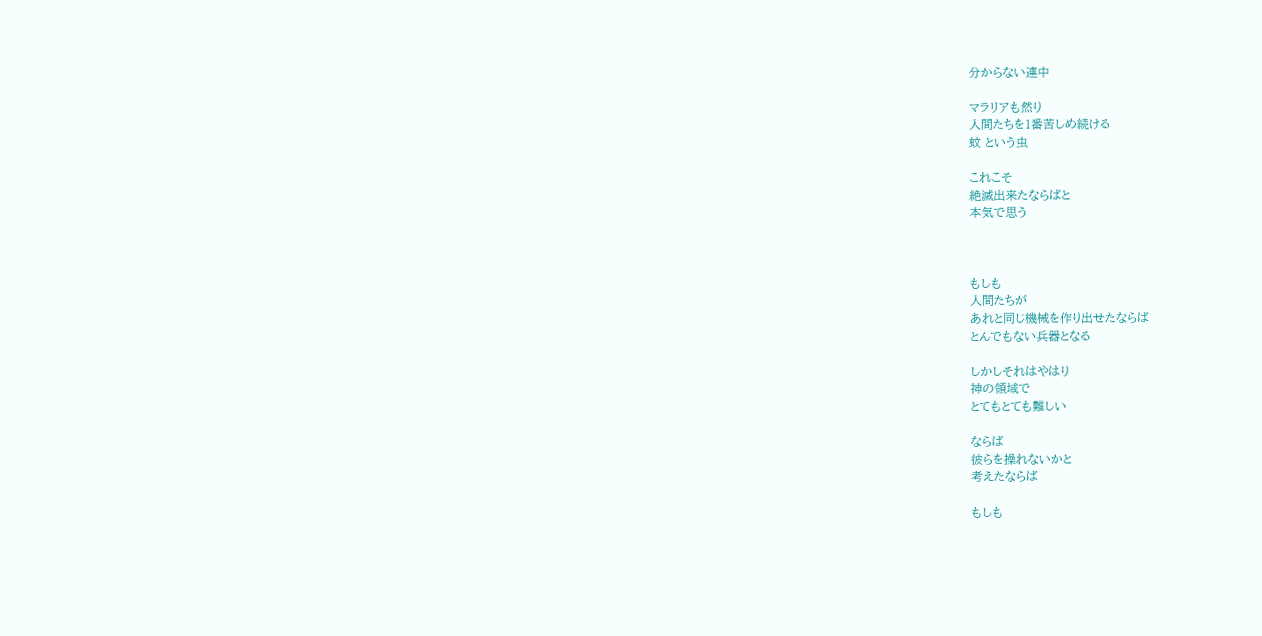分からない連中

マラリアも然り
人間たちを1番苦しめ続ける
蚊 という虫

これこそ
絶滅出来たならばと
本気で思う



もしも
人間たちが
あれと同じ機械を作り出せたならば
とんでもない兵器となる

しかしそれはやはり
神の領域で
とてもとても難しい

ならば
彼らを操れないかと
考えたならば

もしも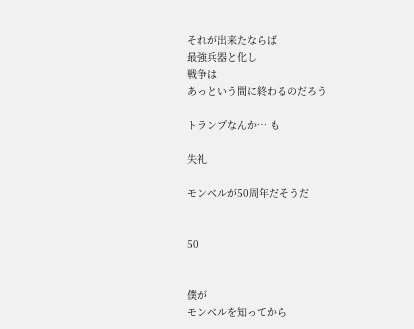それが出来たならば
最強兵器と化し
戦争は
あっという間に終わるのだろう

トランプなんか… も

失礼

モンベルが50周年だそうだ


50


僕が
モンベルを知ってから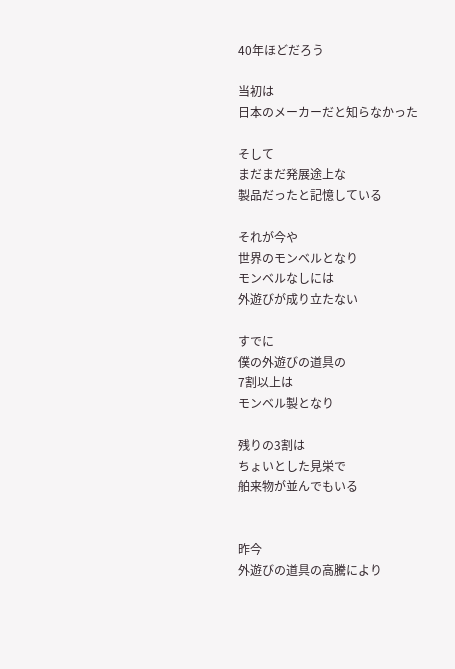40年ほどだろう

当初は
日本のメーカーだと知らなかった

そして
まだまだ発展途上な
製品だったと記憶している

それが今や
世界のモンベルとなり
モンベルなしには
外遊びが成り立たない

すでに
僕の外遊びの道具の
7割以上は
モンベル製となり

残りの3割は
ちょいとした見栄で
舶来物が並んでもいる


昨今
外遊びの道具の高騰により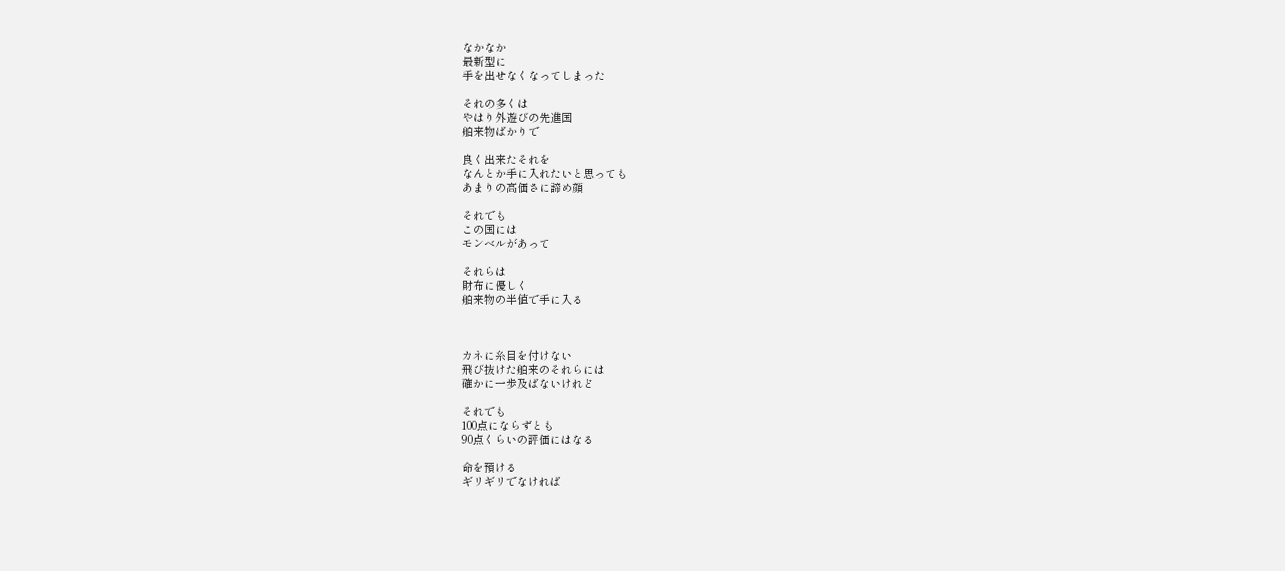なかなか
最新型に
手を出せなくなってしまった

それの多くは
やはり外遊びの先進国
舶来物ばかりで

良く出来たそれを
なんとか手に入れたいと思っても
あまりの高価さに諦め顔

それでも
この国には
モンベルがあって

それらは
財布に優しく
舶来物の半値で手に入る



カネに糸目を付けない
飛び抜けた舶来のそれらには
確かに一歩及ばないけれど

それでも
100点にならずとも
90点くらいの評価にはなる

命を預ける
ギリギリでなければ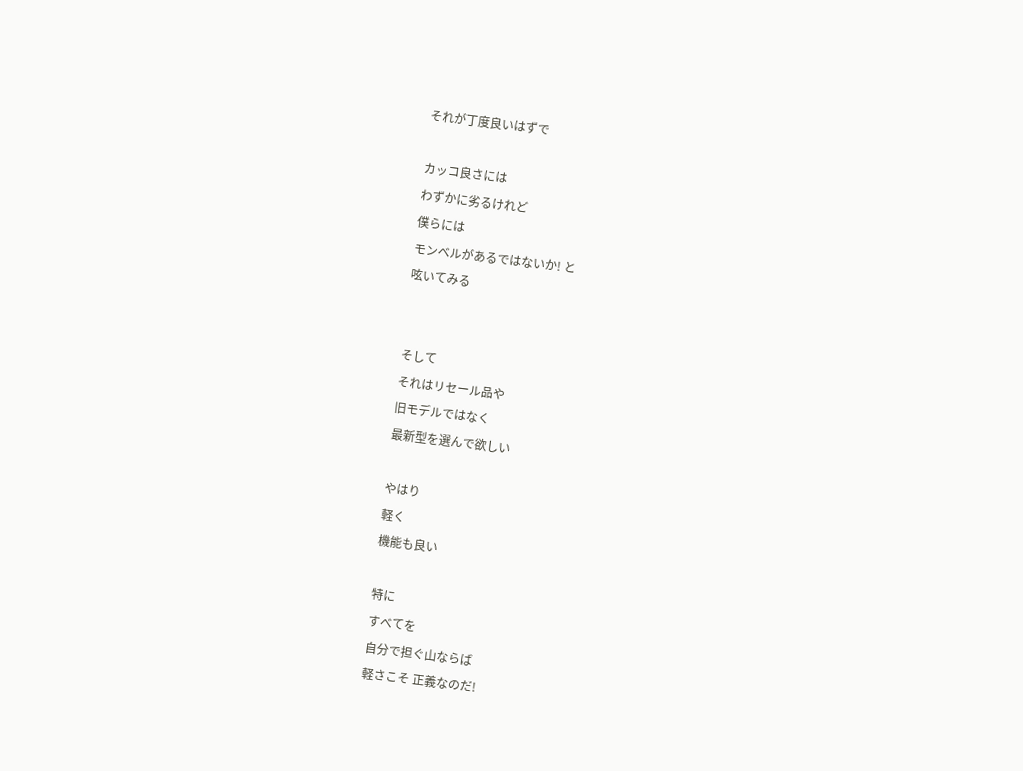それが丁度良いはずで

カッコ良さには
わずかに劣るけれど
僕らには
モンベルがあるではないか! と
呟いてみる


そして
それはリセール品や
旧モデルではなく
最新型を選んで欲しい

やはり
軽く
機能も良い

特に
すべてを
自分で担ぐ山ならば
軽さこそ 正義なのだ!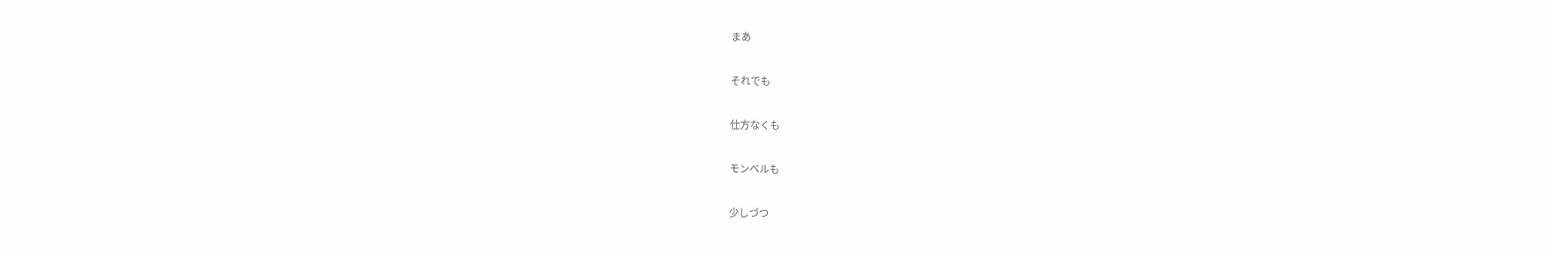まあ

それでも

仕方なくも

モンベルも

少しづつ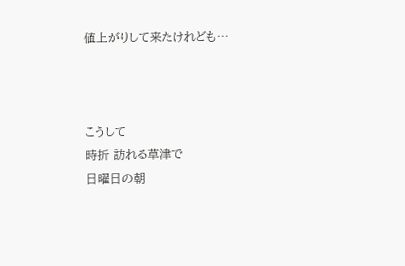値上がりして来たけれども…



こうして
時折 訪れる草津で
日曜日の朝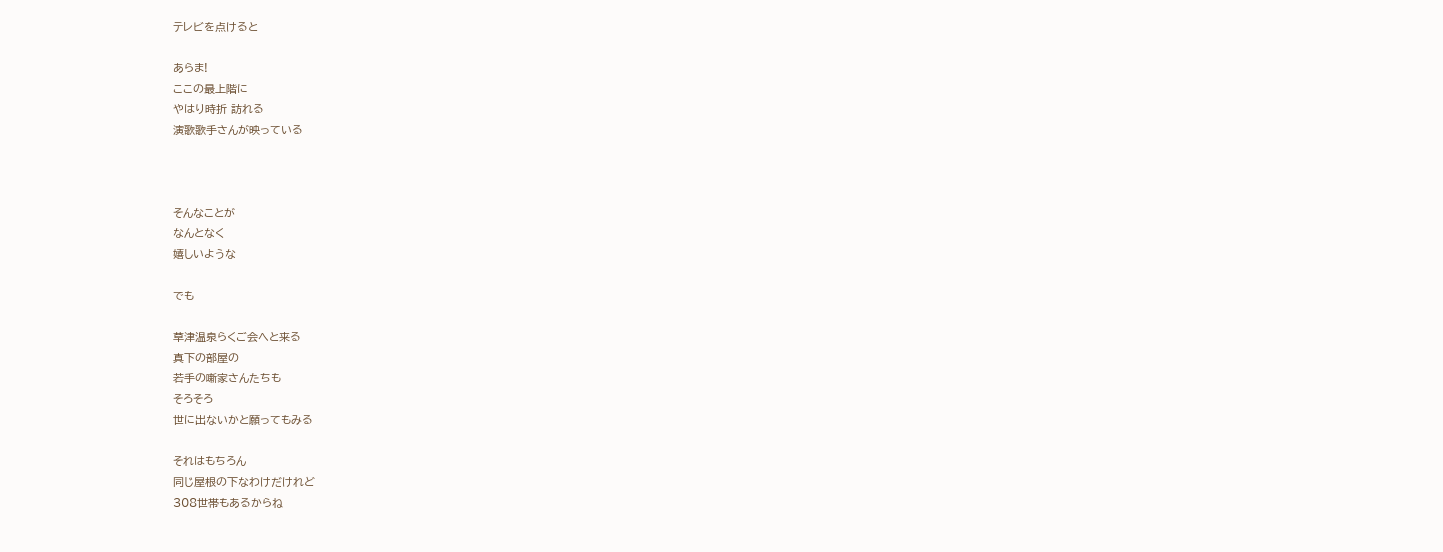テレビを点けると

あらま!
ここの最上階に
やはり時折 訪れる
演歌歌手さんが映っている



そんなことが
なんとなく
嬉しいような

でも

草津温泉らくご会へと来る
真下の部屋の
若手の噺家さんたちも
そろそろ
世に出ないかと願ってもみる

それはもちろん
同じ屋根の下なわけだけれど
308世帯もあるからね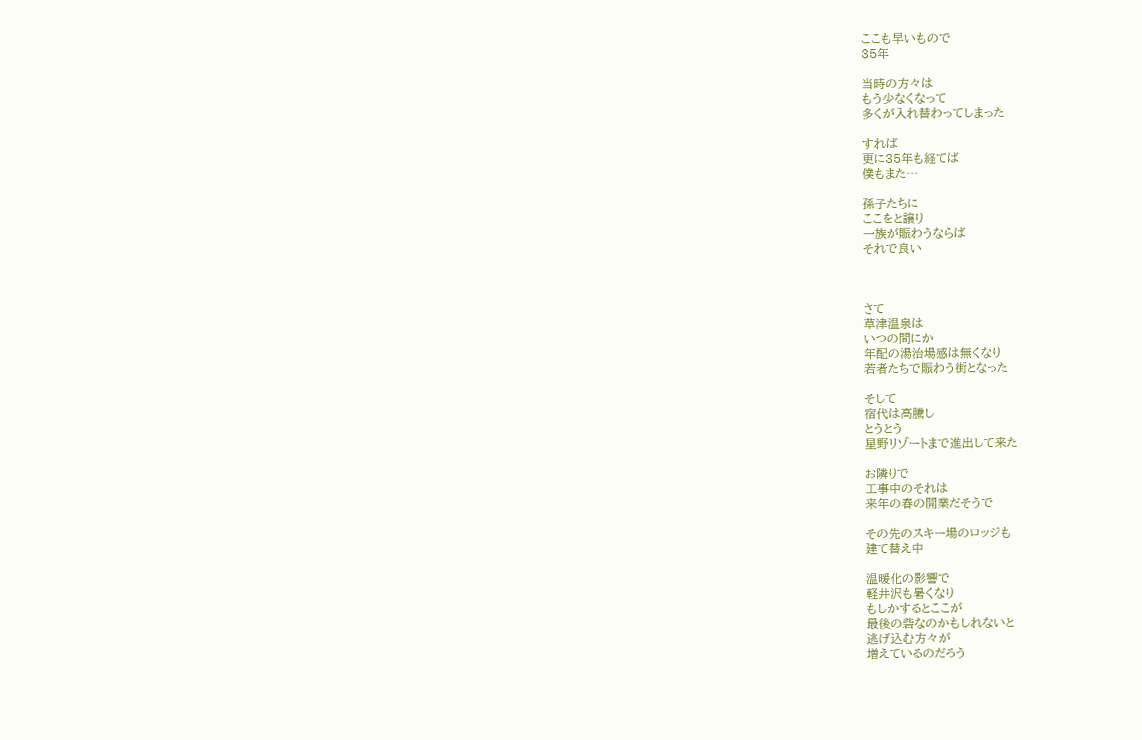ここも早いもので
35年

当時の方々は
もう少なくなって
多くが入れ替わってしまった

すれば
更に35年も経てば
僕もまた…

孫子たちに
ここをと譲り
一族が賑わうならば
それで良い



さて
草津温泉は
いつの間にか
年配の湯治場感は無くなり
若者たちで賑わう街となった

そして
宿代は高騰し
とうとう
星野リゾートまで進出して来た

お隣りで
工事中のそれは
来年の春の開業だそうで

その先のスキー場のロッジも
建て替え中

温暖化の影響で
軽井沢も暑くなり
もしかするとここが
最後の砦なのかもしれないと
逃げ込む方々が
増えているのだろう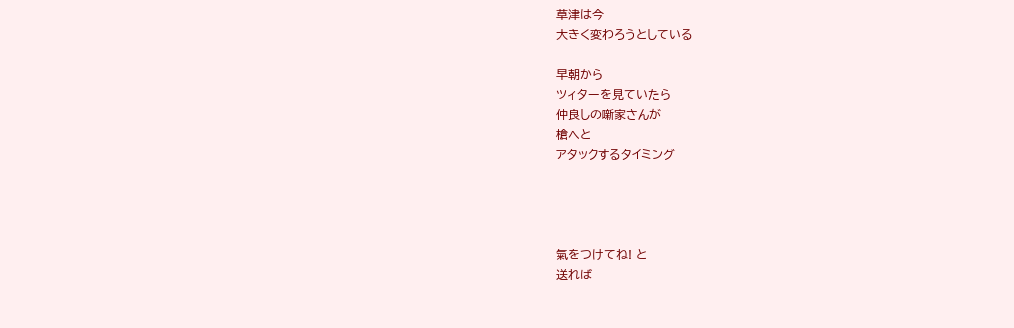草津は今
大きく変わろうとしている

早朝から
ツィターを見ていたら
仲良しの噺家さんが
槍へと
アタックするタイミング




氣をつけてね! と
送れば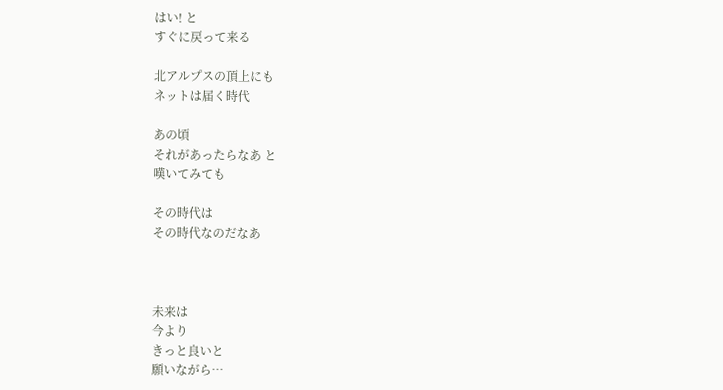はい! と
すぐに戻って来る

北アルプスの頂上にも
ネットは届く時代

あの頃
それがあったらなあ と
嘆いてみても

その時代は
その時代なのだなあ



未来は
今より
きっと良いと
願いながら…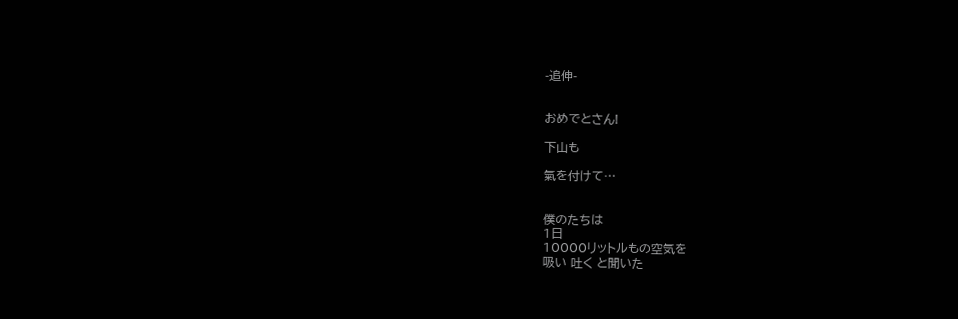-追伸-


おめでとさん!

下山も

氣を付けて…


僕のたちは
1日
10000リットルもの空気を
吸い 吐く と聞いた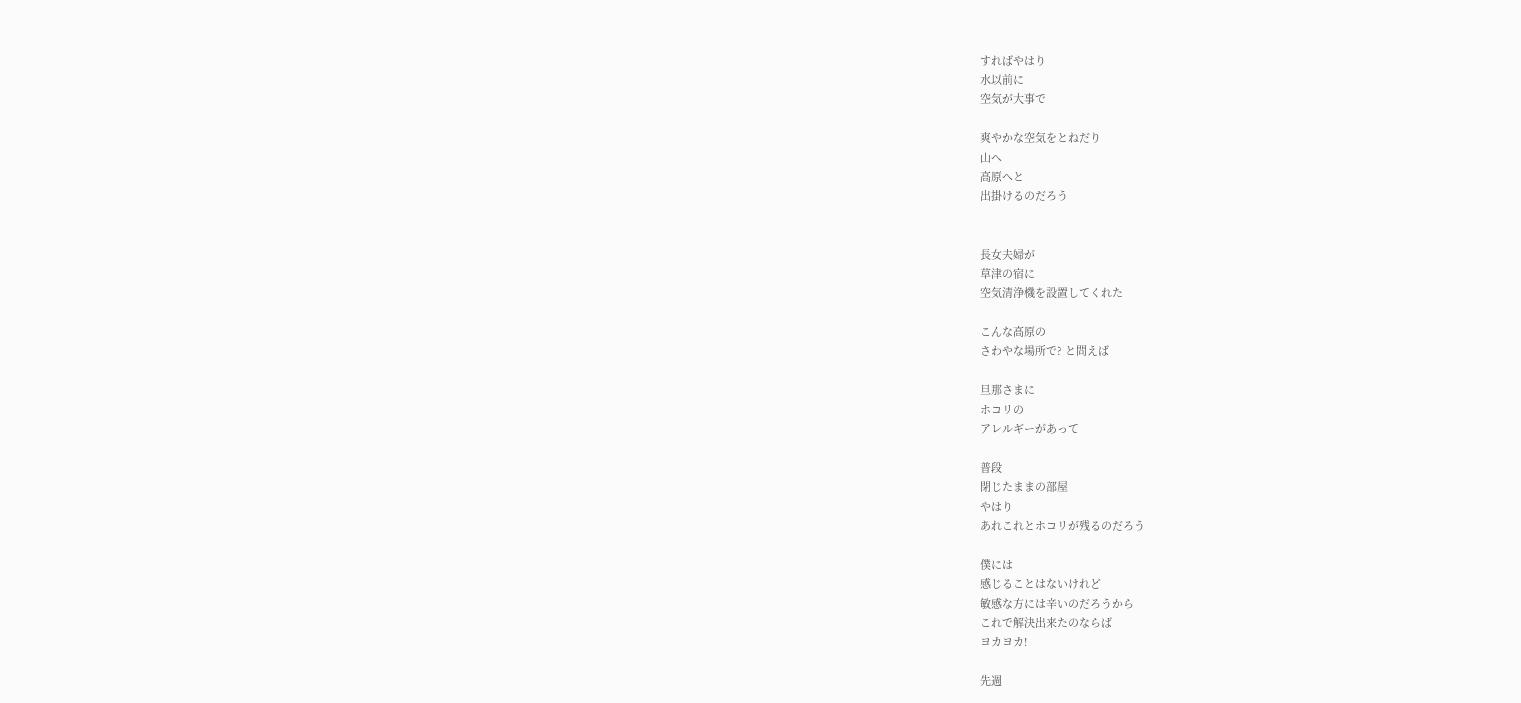すればやはり
水以前に
空気が大事で

爽やかな空気をとねだり
山へ
高原へと
出掛けるのだろう


長女夫婦が
草津の宿に
空気清浄機を設置してくれた

こんな高原の
さわやな場所で? と問えば

旦那さまに
ホコリの
アレルギーがあって

普段
閉じたままの部屋
やはり
あれこれとホコリが残るのだろう

僕には
感じることはないけれど
敏感な方には辛いのだろうから
これで解決出来たのならば
ヨカヨカ!

先週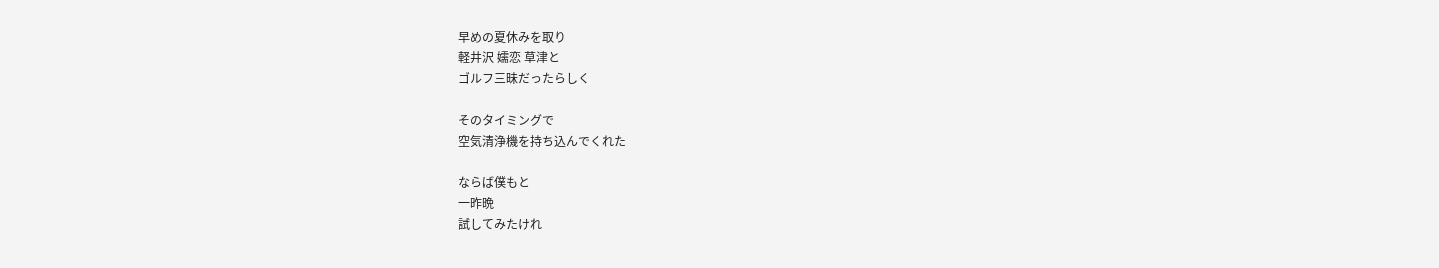早めの夏休みを取り
軽井沢 嬬恋 草津と
ゴルフ三昧だったらしく

そのタイミングで
空気清浄機を持ち込んでくれた

ならば僕もと
一昨晩
試してみたけれ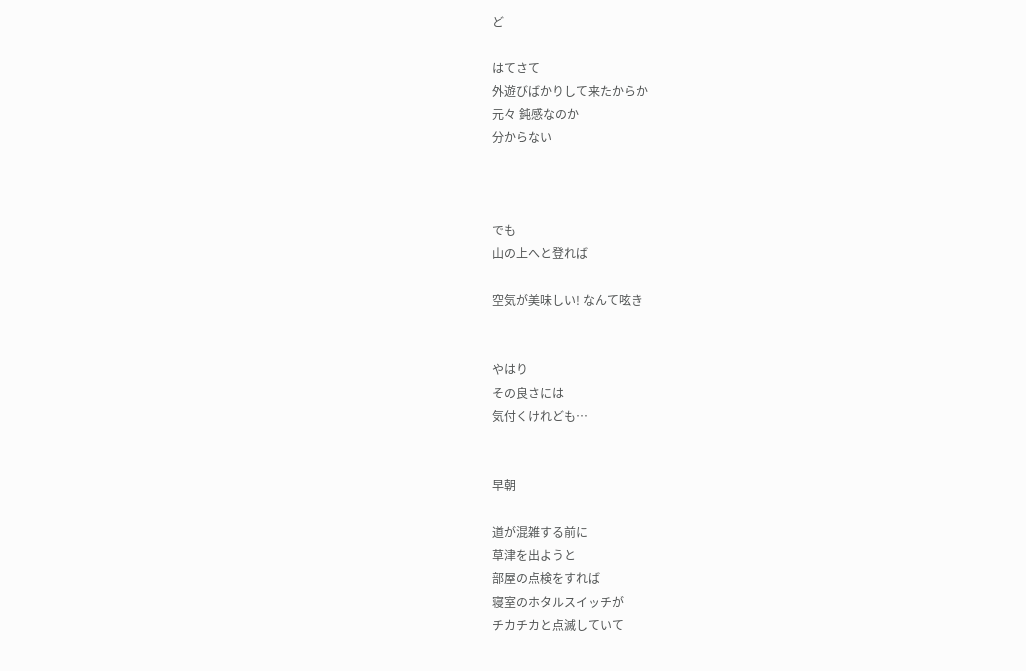ど

はてさて
外遊びばかりして来たからか
元々 鈍感なのか
分からない



でも
山の上へと登れば

空気が美味しい! なんて呟き


やはり
その良さには
気付くけれども…


早朝

道が混雑する前に
草津を出ようと
部屋の点検をすれば
寝室のホタルスイッチが
チカチカと点滅していて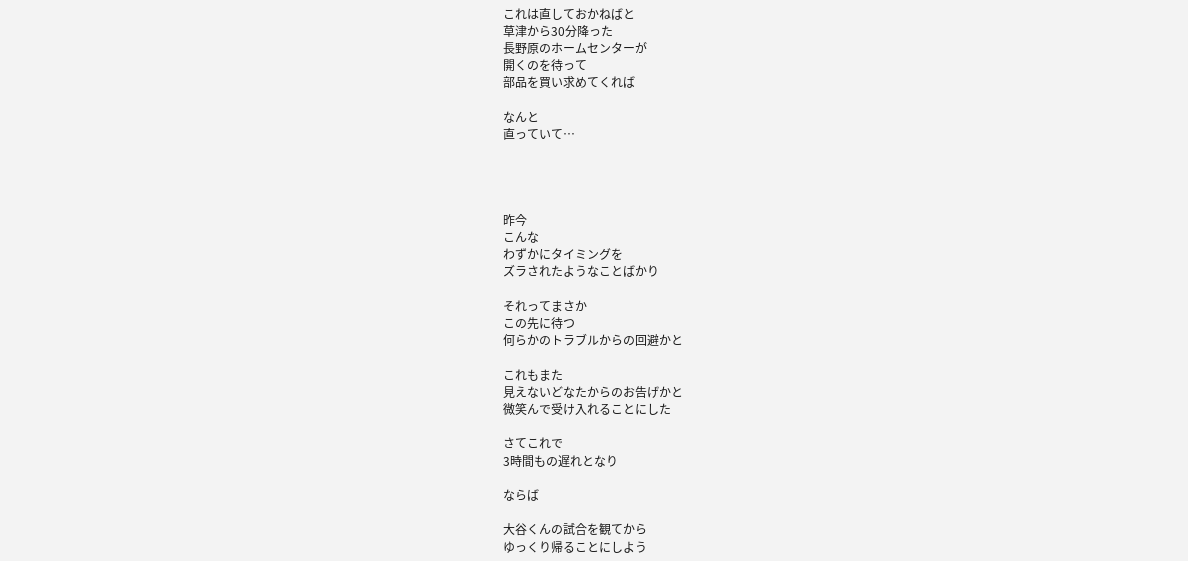これは直しておかねばと
草津から30分降った
長野原のホームセンターが
開くのを待って
部品を買い求めてくれば

なんと
直っていて…




昨今
こんな
わずかにタイミングを
ズラされたようなことばかり

それってまさか
この先に待つ
何らかのトラブルからの回避かと

これもまた
見えないどなたからのお告げかと
微笑んで受け入れることにした

さてこれで
3時間もの遅れとなり

ならば

大谷くんの試合を観てから
ゆっくり帰ることにしよう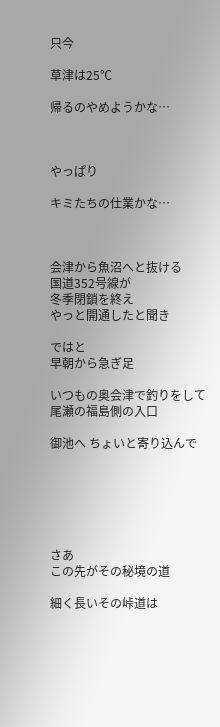只今

草津は25℃

帰るのやめようかな…



やっぱり

キミたちの仕業かな…



会津から魚沼へと抜ける
国道352号線が
冬季閉鎖を終え
やっと開通したと聞き

ではと
早朝から急ぎ足

いつもの奥会津で釣りをして
尾瀬の福島側の入口

御池へ ちょいと寄り込んで






さあ
この先がその秘境の道

細く長いその峠道は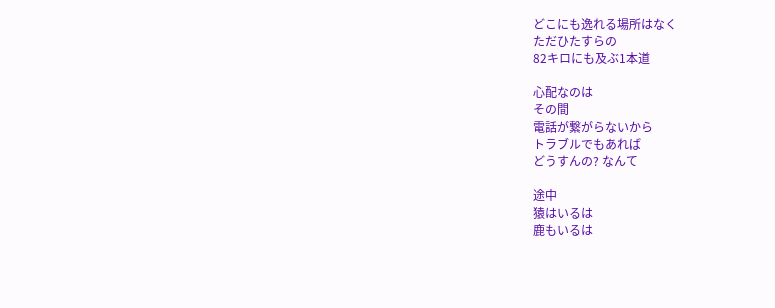どこにも逸れる場所はなく
ただひたすらの
82キロにも及ぶ1本道

心配なのは
その間
電話が繋がらないから
トラブルでもあれば
どうすんの? なんて

途中
猿はいるは
鹿もいるは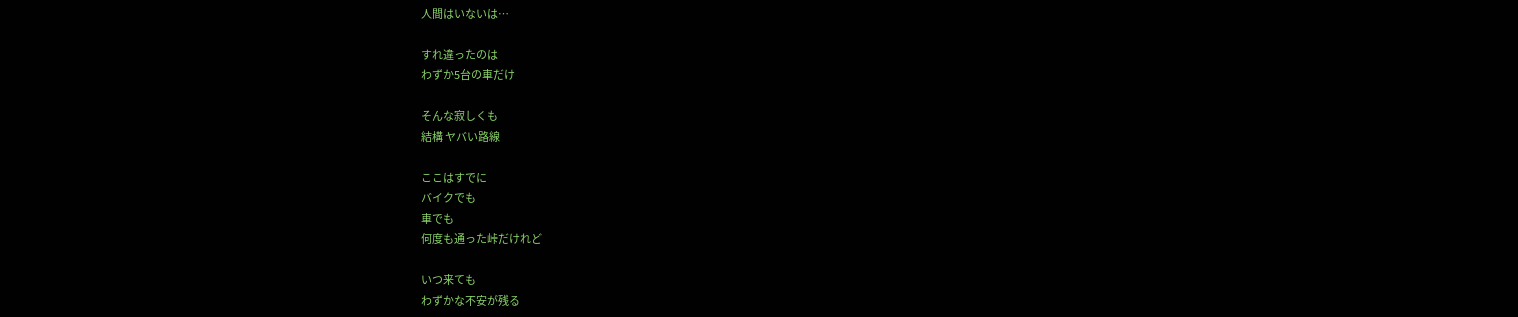人間はいないは…

すれ違ったのは
わずか5台の車だけ

そんな寂しくも
結構 ヤバい路線

ここはすでに
バイクでも
車でも
何度も通った峠だけれど

いつ来ても
わずかな不安が残る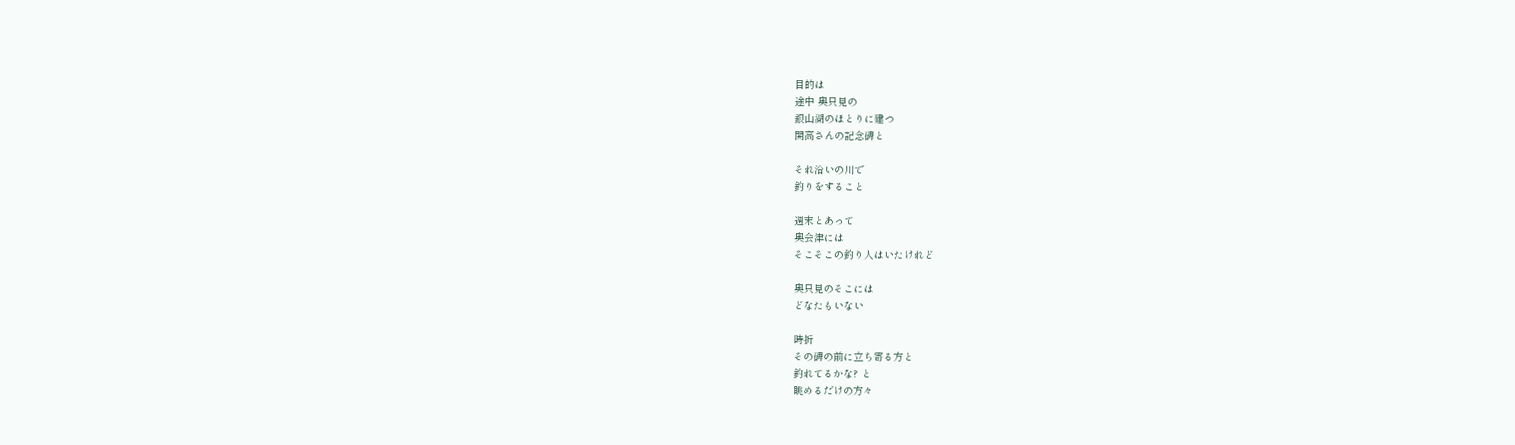目的は
途中 奥只見の
銀山湖のほとりに建つ
開高さんの記念碑と

それ沿いの川で
釣りをすること

週末とあって
奥会津には
そこそこの釣り人はいたけれど

奥只見のそこには
どなたもいない

時折
その碑の前に立ち寄る方と
釣れてるかな? と
眺めるだけの方々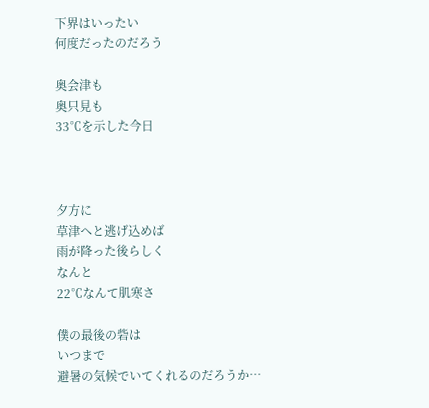下界はいったい
何度だったのだろう

奥会津も
奥只見も
33℃を示した今日



夕方に
草津へと逃げ込めば
雨が降った後らしく
なんと
22℃なんて肌寒さ

僕の最後の砦は
いつまで
避暑の気候でいてくれるのだろうか…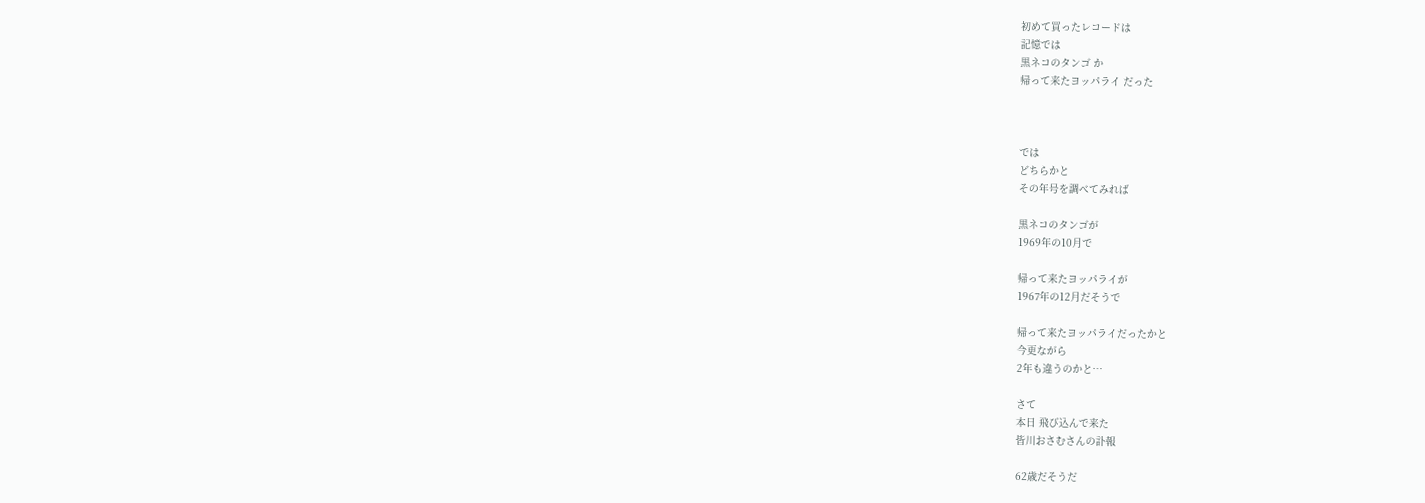初めて買ったレコードは
記憶では
黒ネコのタンゴ か
帰って来たヨッパライ だった



では
どちらかと
その年号を調べてみれば

黒ネコのタンゴが
1969年の10月で

帰って来たヨッパライが
1967年の12月だそうで

帰って来たヨッパライだったかと
今更ながら
2年も違うのかと…

さて
本日 飛び込んで来た
皆川おさむさんの訃報

62歳だそうだ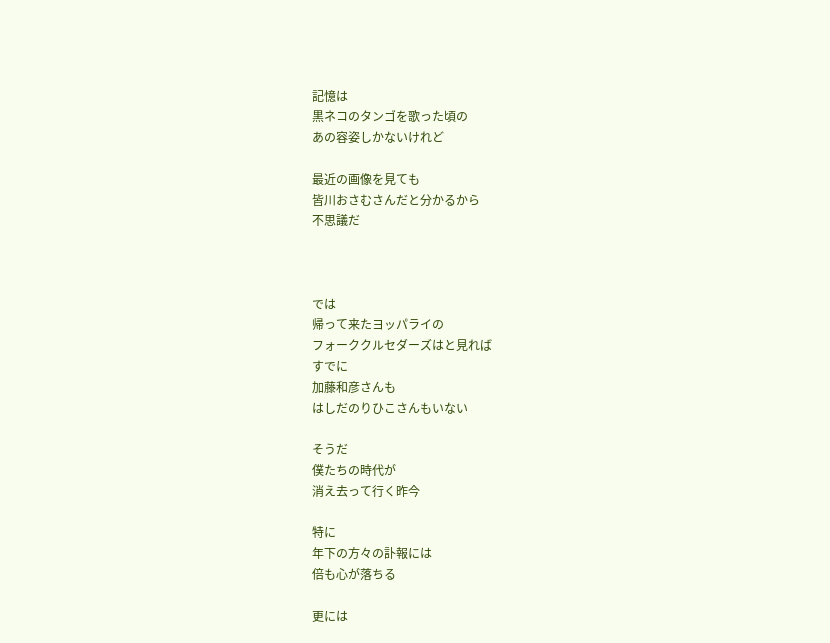記憶は
黒ネコのタンゴを歌った頃の
あの容姿しかないけれど

最近の画像を見ても
皆川おさむさんだと分かるから
不思議だ



では
帰って来たヨッパライの
フォーククルセダーズはと見れば
すでに
加藤和彦さんも
はしだのりひこさんもいない

そうだ
僕たちの時代が
消え去って行く昨今

特に
年下の方々の訃報には
倍も心が落ちる

更には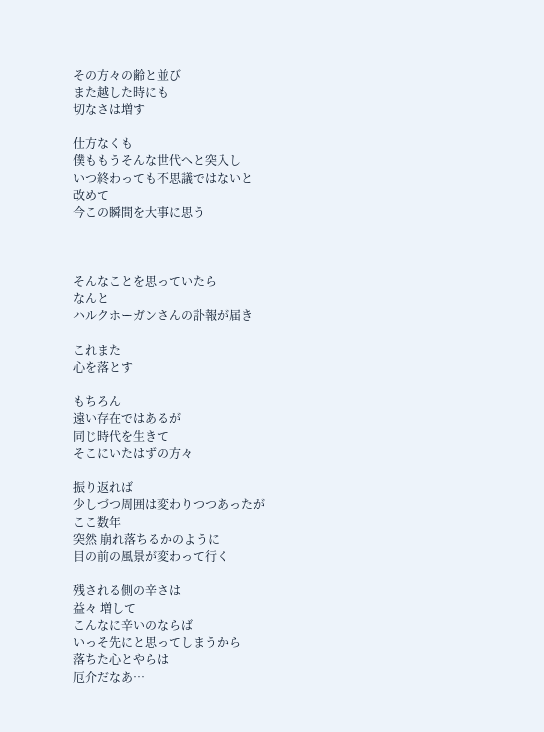その方々の齢と並び
また越した時にも
切なさは増す

仕方なくも
僕ももうそんな世代へと突入し
いつ終わっても不思議ではないと
改めて
今この瞬間を大事に思う



そんなことを思っていたら
なんと
ハルクホーガンさんの訃報が届き

これまた
心を落とす

もちろん
遠い存在ではあるが
同じ時代を生きて
そこにいたはずの方々

振り返れば
少しづつ周囲は変わりつつあったが
ここ数年
突然 崩れ落ちるかのように
目の前の風景が変わって行く

残される側の辛さは
益々 増して
こんなに辛いのならば
いっそ先にと思ってしまうから
落ちた心とやらは
厄介だなあ…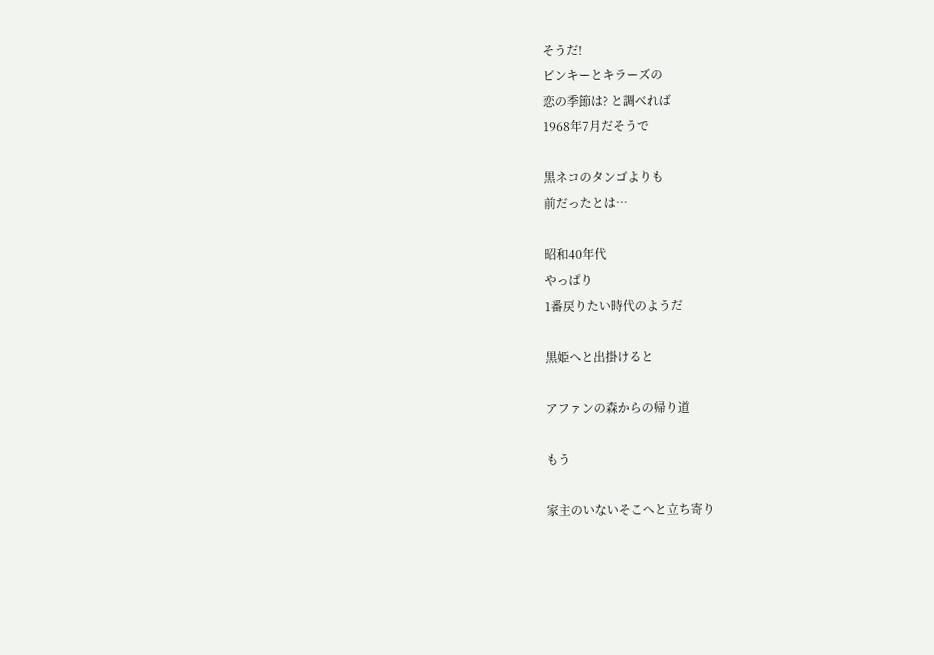そうだ!
ピンキーとキラーズの
恋の季節は? と調べれば
1968年7月だそうで

黒ネコのタンゴよりも
前だったとは…

昭和40年代
やっぱり
1番戻りたい時代のようだ

黒姫へと出掛けると

アファンの森からの帰り道

もう

家主のいないそこへと立ち寄り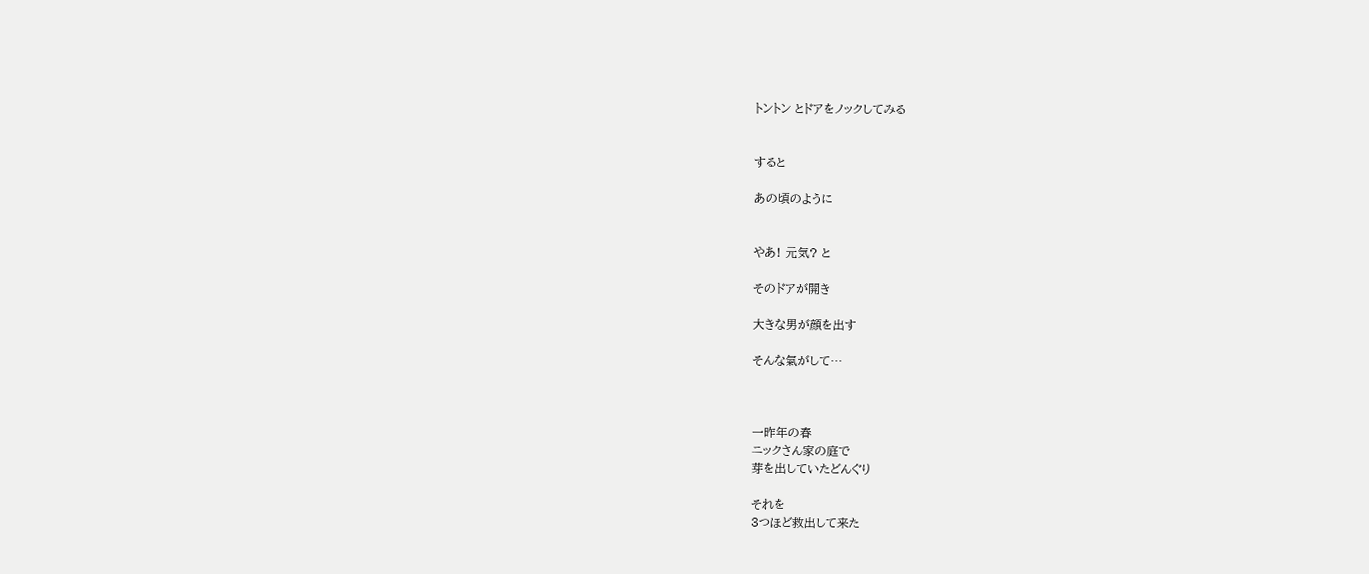トントン とドアをノックしてみる


すると

あの頃のように


やあ! 元気? と

そのドアが開き

大きな男が顔を出す

そんな氣がして…



一昨年の春
ニックさん家の庭で
芽を出していたどんぐり

それを
3つほど救出して来た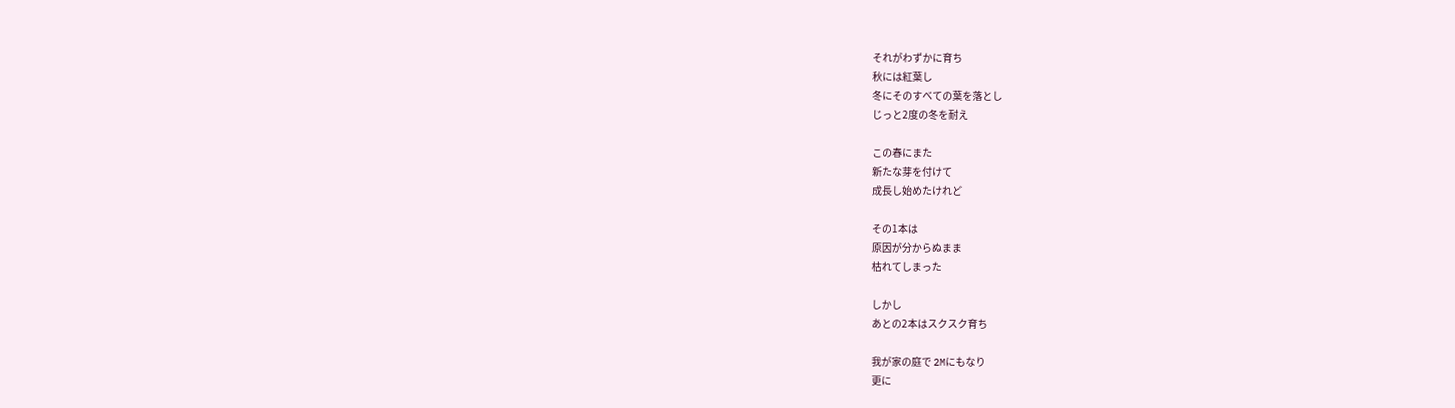それがわずかに育ち
秋には紅葉し
冬にそのすべての葉を落とし
じっと2度の冬を耐え

この春にまた
新たな芽を付けて
成長し始めたけれど

その1本は
原因が分からぬまま
枯れてしまった

しかし
あとの2本はスクスク育ち

我が家の庭で 2Mにもなり
更に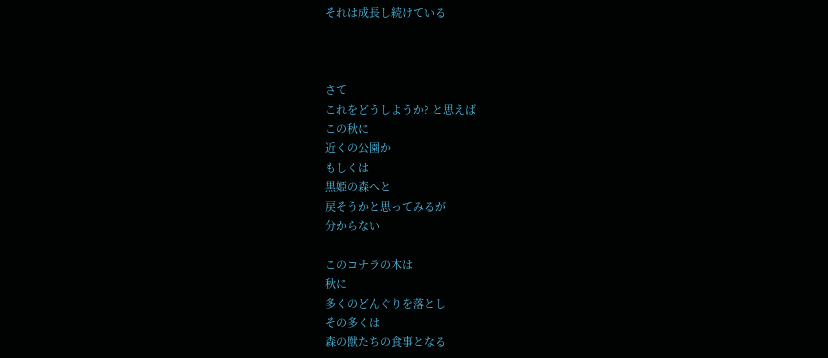それは成長し続けている



さて
これをどうしようか? と思えば
この秋に
近くの公園か
もしくは
黒姫の森へと
戻そうかと思ってみるが
分からない

このコナラの木は
秋に
多くのどんぐりを落とし
その多くは
森の獣たちの食事となる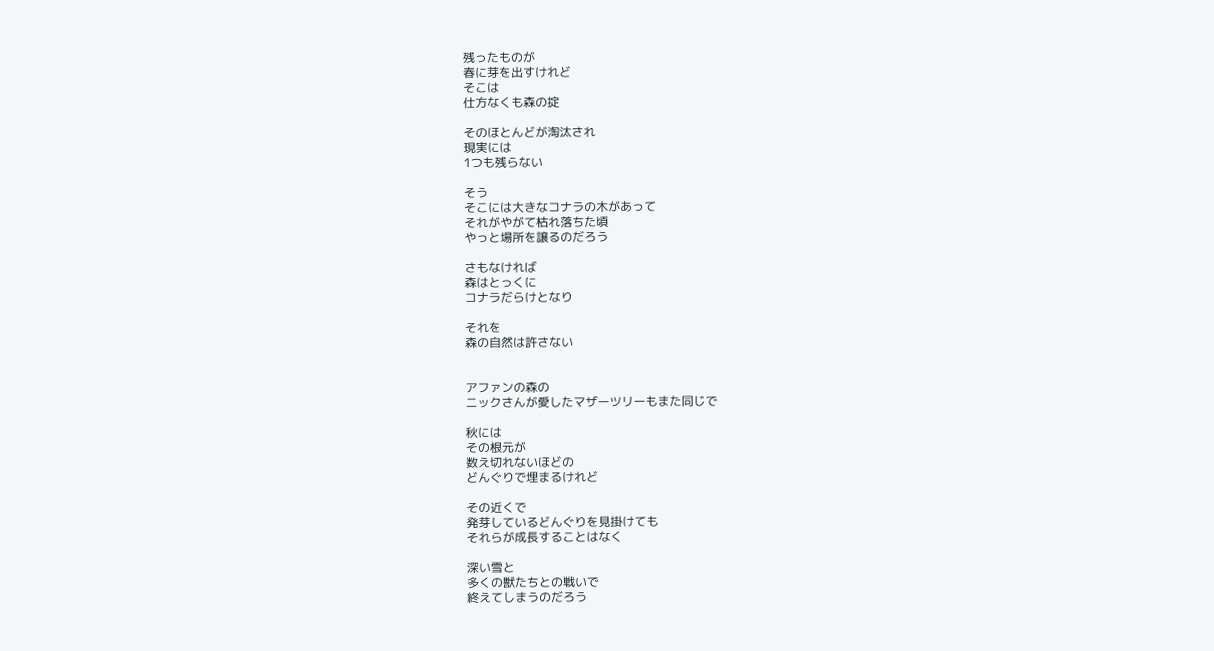残ったものが
春に芽を出すけれど
そこは
仕方なくも森の掟

そのほとんどが淘汰され
現実には
1つも残らない

そう
そこには大きなコナラの木があって
それがやがて枯れ落ちた頃
やっと場所を譲るのだろう

さもなければ
森はとっくに
コナラだらけとなり

それを
森の自然は許さない


アファンの森の
ニックさんが愛したマザーツリーもまた同じで

秋には
その根元が
数え切れないほどの
どんぐりで埋まるけれど

その近くで
発芽しているどんぐりを見掛けても
それらが成長することはなく

深い雪と
多くの獣たちとの戦いで
終えてしまうのだろう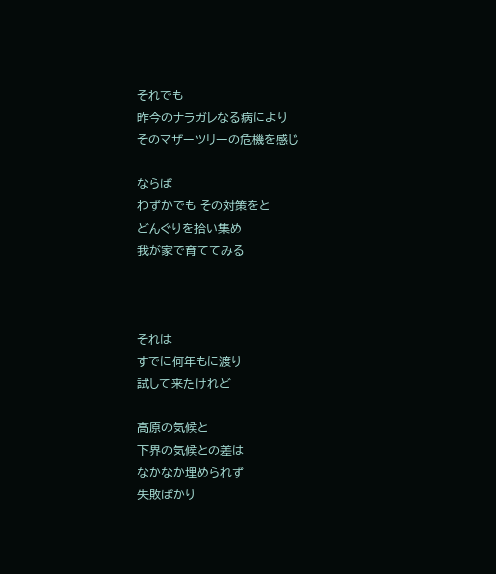それでも
昨今のナラガレなる病により
そのマザーツリーの危機を感じ

ならば
わずかでも その対策をと
どんぐりを拾い集め
我が家で育ててみる



それは
すでに何年もに渡り
試して来たけれど

高原の気候と
下界の気候との差は
なかなか埋められず
失敗ばかり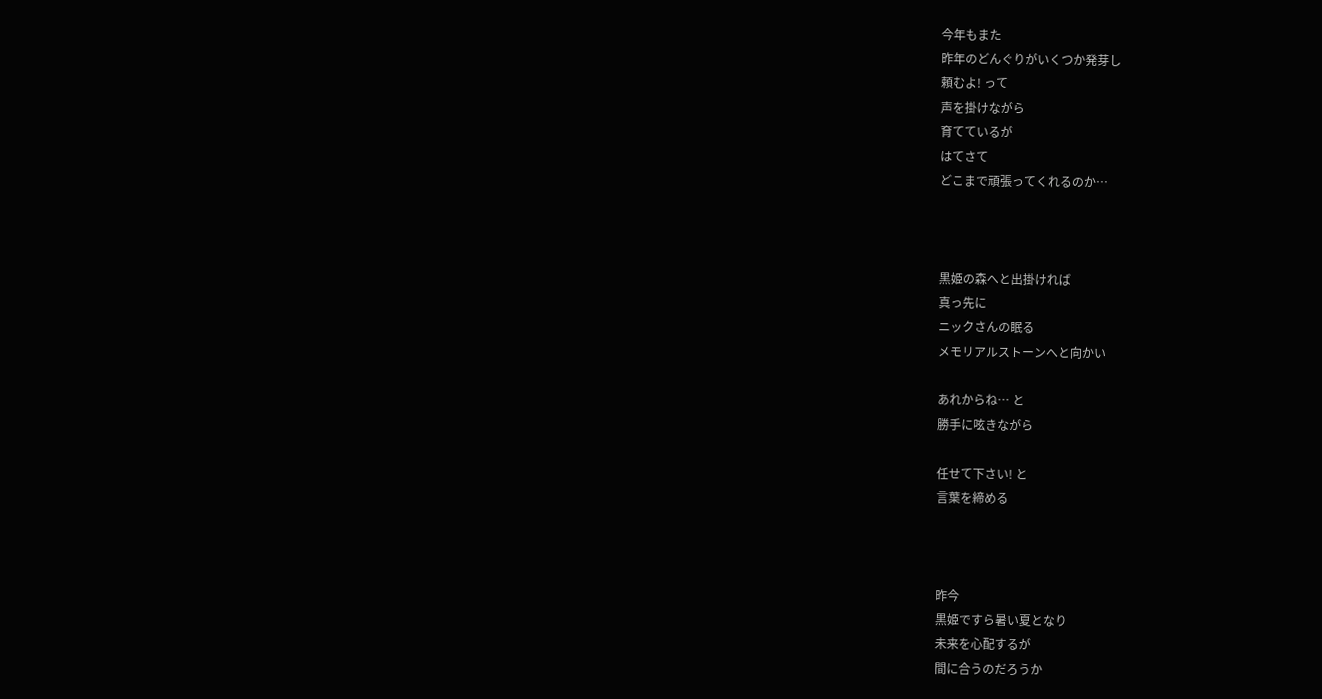今年もまた
昨年のどんぐりがいくつか発芽し
頼むよ! って
声を掛けながら
育てているが
はてさて
どこまで頑張ってくれるのか…



黒姫の森へと出掛ければ
真っ先に
ニックさんの眠る
メモリアルストーンへと向かい

あれからね… と
勝手に呟きながら

任せて下さい! と
言葉を締める



昨今
黒姫ですら暑い夏となり
未来を心配するが
間に合うのだろうか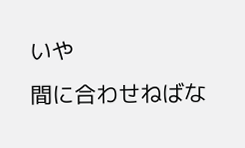いや
間に合わせねばな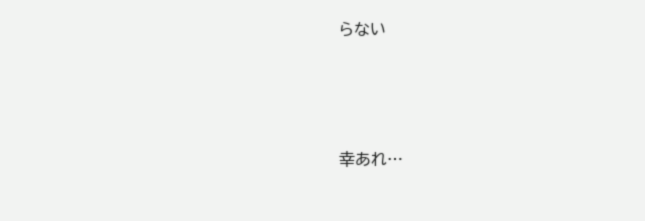らない




幸あれ…